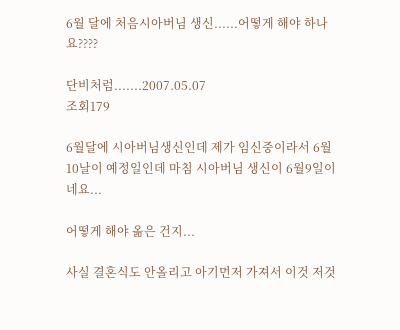6월 달에 처음시아버님 생신......어떻게 해야 하나요????

단비처럼.......2007.05.07
조회179

6월달에 시아버님생신인데 제가 임신중이라서 6월10날이 예정일인데 마침 시아버님 생신이 6월9일이네요...

어떻게 해야 옮은 건지...

사실 결혼식도 안올리고 아기먼저 가져서 이것 저것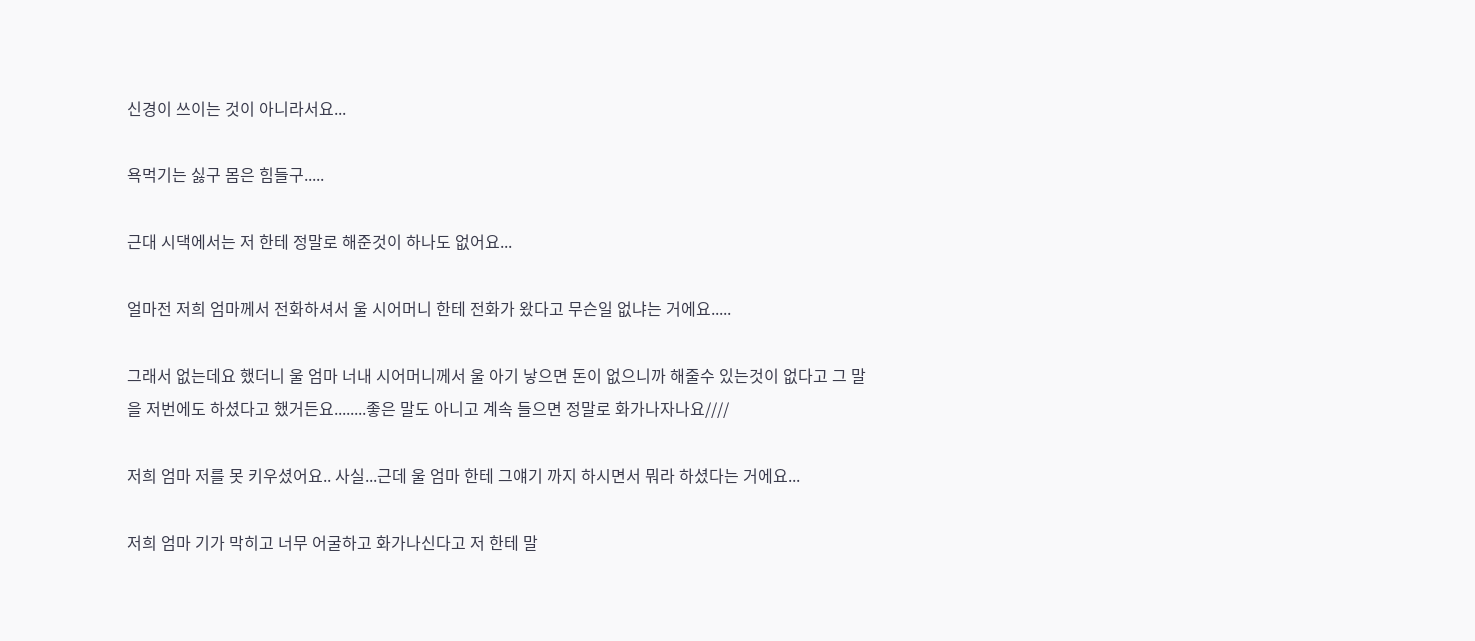신경이 쓰이는 것이 아니라서요...

욕먹기는 싫구 몸은 힘들구.....

근대 시댁에서는 저 한테 정말로 해준것이 하나도 없어요...

얼마전 저희 엄마께서 전화하셔서 울 시어머니 한테 전화가 왔다고 무슨일 없냐는 거에요.....

그래서 없는데요 했더니 울 엄마 너내 시어머니께서 울 아기 낳으면 돈이 없으니까 해줄수 있는것이 없다고 그 말을 저번에도 하셨다고 했거든요........좋은 말도 아니고 계속 들으면 정말로 화가나자나요////

저희 엄마 저를 못 키우셨어요.. 사실...근데 울 엄마 한테 그얘기 까지 하시면서 뭐라 하셨다는 거에요...

저희 엄마 기가 막히고 너무 어굴하고 화가나신다고 저 한테 말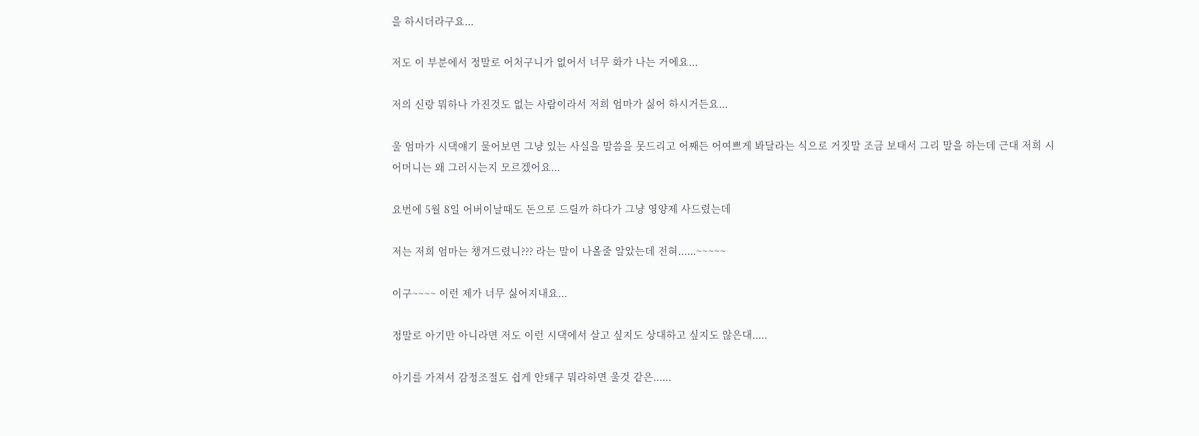을 하시더라구요...

저도 이 부분에서 정말로 어처구니가 없어서 너무 화가 나는 거에요...

저의 신랑 뭐하나 가진것도 없는 사람이라서 저희 엄마가 싫어 하시거든요...

울 엄마가 시댁얘기 물어보면 그냥 있는 사실을 말씀을 못드리고 어째든 어여쁘게 봐달라는 식으로 거짓말 조금 보태서 그리 말을 하는데 근대 저희 시어머니는 왜 그러시는지 모르겠어요...

요번에 5월 8일 어버이날때도 돈으로 드릴까 하다가 그냥 영양제 사드렸는데

저는 저희 엄마는 챙겨드렸니??? 라는 말이 나올줄 알았는데 전혀......~~~~~

이구~~~~ 이런 제가 너무 싫어지내요...

정말로 아기만 아니라면 저도 이런 시댁에서 살고 싶지도 상대하고 싶지도 않은대.....

아기를 가져서 감정조절도 쉽게 안돼구 뭐라하면 울것 같은......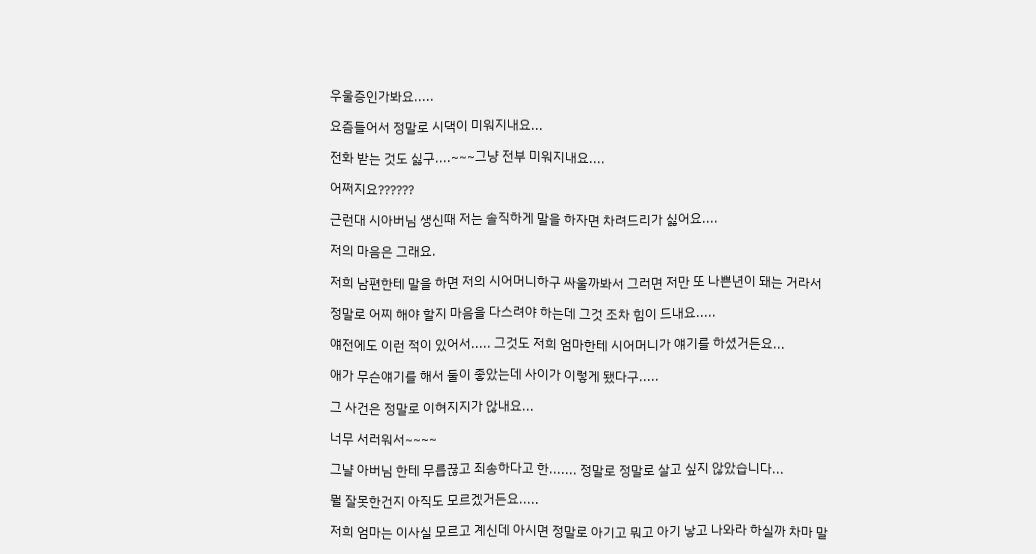우울증인가봐요.....

요즘들어서 정말로 시댁이 미워지내요...

전화 받는 것도 싫구....~~~그냥 전부 미워지내요....

어쩌지요??????

근런대 시아버님 생신때 저는 솔직하게 말을 하자면 차려드리가 싫어요....

저의 마음은 그래요.

저희 남편한테 말을 하면 저의 시어머니하구 싸울까봐서 그러면 저만 또 나쁜년이 돼는 거라서

정말로 어찌 해야 할지 마음을 다스려야 하는데 그것 조차 힘이 드내요.....

얘전에도 이런 적이 있어서..... 그것도 저희 엄마한테 시어머니가 얘기를 하셨거든요...

애가 무슨얘기를 해서 둘이 좋았는데 사이가 이렇게 됐다구.....

그 사건은 정말로 이혀지지가 않내요...

너무 서러워서~~~~

그냘 아버님 한테 무릅끊고 죄송하다고 한....... 정말로 정말로 살고 싶지 않았습니다...

뭘 잘못한건지 아직도 모르겠거든요.....

저희 엄마는 이사실 모르고 계신데 아시면 정말로 아기고 뭐고 아기 낳고 나와라 하실까 차마 말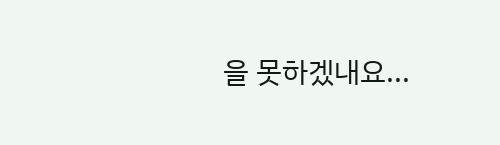을 못하겠내요...